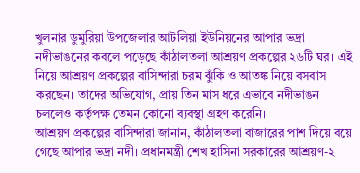খুলনার ডুমুরিয়া উপজেলার আটলিয়া ইউনিয়নের আপার ভদ্রা নদীভাঙনের কবলে পড়েছে কাঁঠালতলা আশ্রয়ণ প্রকল্পের ২৬টি ঘর। এই নিয়ে আশ্রয়ণ প্রকল্পের বাসিন্দারা চরম ঝুঁকি ও আতঙ্ক নিয়ে বসবাস করছেন। তাদের অভিযোগ, প্রায় তিন মাস ধরে এভাবে নদীভাঙন চললেও কর্তৃপক্ষ তেমন কোনো ব্যবস্থা গ্রহণ করেনি।
আশ্রয়ণ প্রকল্পের বাসিন্দারা জানান, কাঁঠালতলা বাজারের পাশ দিয়ে বয়ে গেছে আপার ভদ্রা নদী। প্রধানমন্ত্রী শেখ হাসিনা সরকারের আশ্রয়ণ-২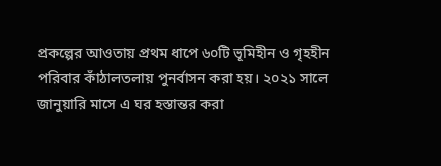প্রকল্পের আওতায় প্রথম ধাপে ৬০টি ভূমিহীন ও গৃহহীন পরিবার কাঁঠালতলায় পুনর্বাসন করা হয়। ২০২১ সালে জানুয়ারি মাসে এ ঘর হস্তান্তর করা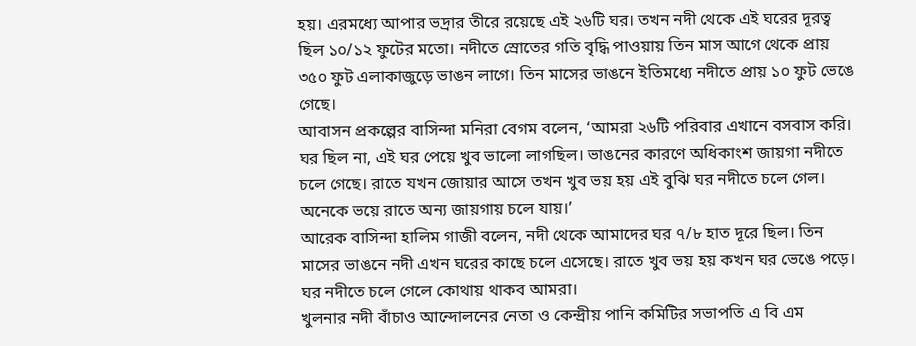হয়। এরমধ্যে আপার ভদ্রার তীরে রয়েছে এই ২৬টি ঘর। তখন নদী থেকে এই ঘরের দূরত্ব ছিল ১০/১২ ফুটের মতো। নদীতে স্রোতের গতি বৃদ্ধি পাওয়ায় তিন মাস আগে থেকে প্রায় ৩৫০ ফুট এলাকাজুড়ে ভাঙন লাগে। তিন মাসের ভাঙনে ইতিমধ্যে নদীতে প্রায় ১০ ফুট ভেঙে গেছে।
আবাসন প্রকল্পের বাসিন্দা মনিরা বেগম বলেন, ‘আমরা ২৬টি পরিবার এখানে বসবাস করি। ঘর ছিল না, এই ঘর পেয়ে খুব ভালো লাগছিল। ভাঙনের কারণে অধিকাংশ জায়গা নদীতে চলে গেছে। রাতে যখন জোয়ার আসে তখন খুব ভয় হয় এই বুঝি ঘর নদীতে চলে গেল। অনেকে ভয়ে রাতে অন্য জায়গায় চলে যায়।’
আরেক বাসিন্দা হালিম গাজী বলেন, নদী থেকে আমাদের ঘর ৭/৮ হাত দূরে ছিল। তিন মাসের ভাঙনে নদী এখন ঘরের কাছে চলে এসেছে। রাতে খুব ভয় হয় কখন ঘর ভেঙে পড়ে। ঘর নদীতে চলে গেলে কোথায় থাকব আমরা।
খুলনার নদী বাঁচাও আন্দোলনের নেতা ও কেন্দ্রীয় পানি কমিটির সভাপতি এ বি এম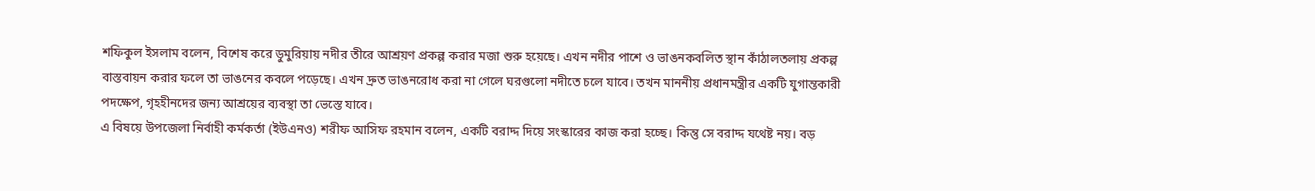শফিকুল ইসলাম বলেন, বিশেষ করে ডুমুরিয়ায় নদীর তীরে আশ্রয়ণ প্রকল্প করার মজা শুরু হয়েছে। এখন নদীর পাশে ও ভাঙনকবলিত স্থান কাঁঠালতলায় প্রকল্প বাস্তবায়ন করার ফলে তা ভাঙনের কবলে পড়েছে। এখন দ্রুত ভাঙনরোধ করা না গেলে ঘরগুলো নদীতে চলে যাবে। তখন মাননীয় প্রধানমন্ত্রীর একটি যুগান্তকারী পদক্ষেপ, গৃহহীনদের জন্য আশ্রয়ের ব্যবস্থা তা ভেস্তে যাবে।
এ বিষয়ে উপজেলা নির্বাহী কর্মকর্তা (ইউএনও) শরীফ আসিফ রহমান বলেন, একটি বরাদ্দ দিয়ে সংস্কারের কাজ করা হচ্ছে। কিন্তু সে বরাদ্দ যথেষ্ট নয়। বড়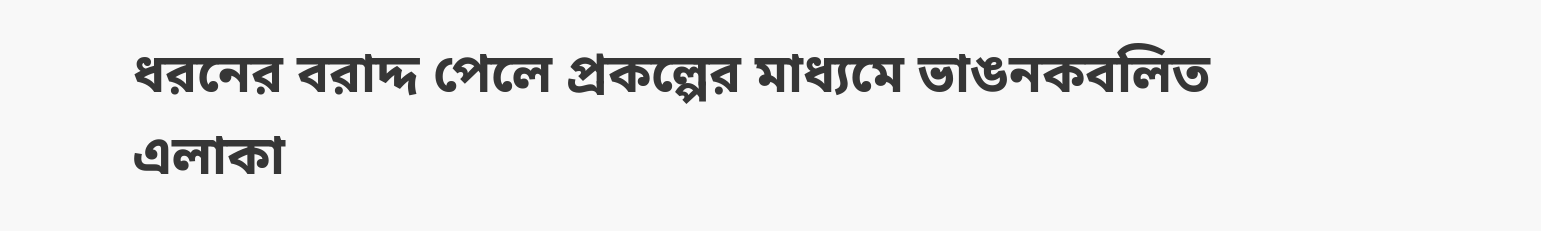ধরনের বরাদ্দ পেলে প্রকল্পের মাধ্যমে ভাঙনকবলিত এলাকা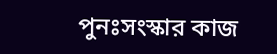পুনঃসংস্কার কাজ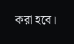করা হবে।